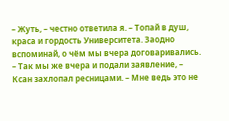– Жуть, – честно ответила я. – Топай в душ, краса и гордость Университета. Заодно вспоминай, о чём мы вчера договаривались.
– Так мы же вчера и подали заявление, – Ксан захлопал ресницами. – Мне ведь это не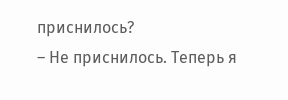приснилось?
– Не приснилось. Теперь я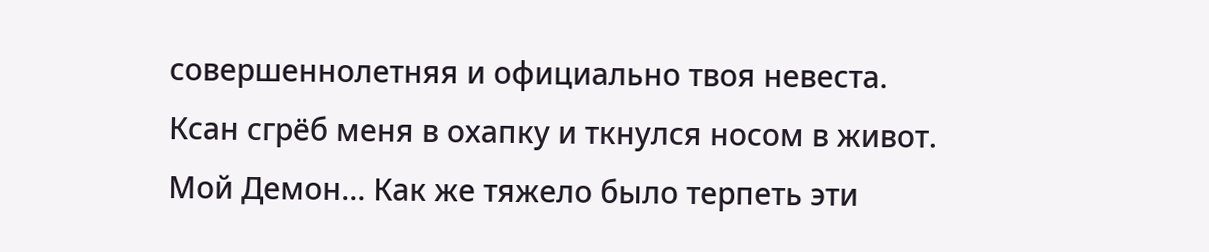совершеннолетняя и официально твоя невеста.
Ксан сгрёб меня в охапку и ткнулся носом в живот. Мой Демон… Как же тяжело было терпеть эти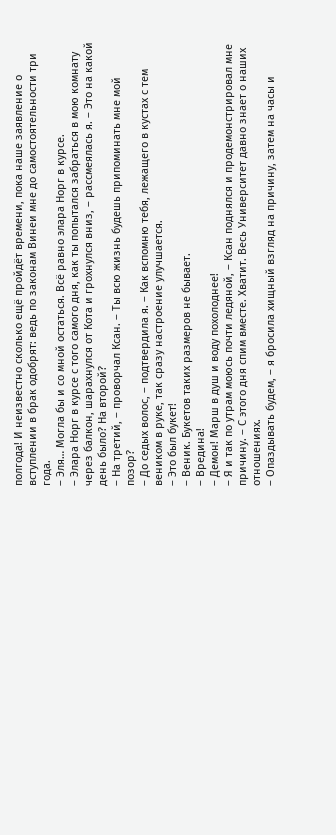полгода! И неизвестно сколько ещё пройдёт времени, пока наше заявление о вступлении в брак одобрят: ведь по законам Винеи мне до самостоятельности три года.
– Эля… Могла бы и со мной остаться. Всё равно элара Норг в курсе.
– Элара Норг в курсе с того самого дня, как ты попытался забраться в мою комнату через балкон, шарахнулся от Кота и грохнулся вниз, – рассмеялась я. – Это на какой день было? На второй?
– На третий, – проворчал Ксан. – Ты всю жизнь будешь припоминать мне мой позор?
– До седых волос, – подтвердила я. – Как вспомню тебя, лежащего в кустах с тем веником в руке, так сразу настроение улучшается.
– Это был букет!
– Веник. Букетов таких размеров не бывает.
– Вредина!
– Демон! Марш в душ и воду похолоднее!
– Я и так по утрам моюсь почти ледяной, – Ксан поднялся и продемонстрировал мне причину. – С этого дня спим вместе. Хватит. Весь Университет давно знает о наших отношениях.
– Опаздывать будем, – я бросила хищный взгляд на причину, затем на часы и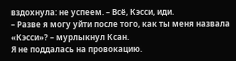вздохнула: не успеем. – Всё, Кэсси, иди.
– Разве я могу уйти после того, как ты меня назвала «Кэсси»? – мурлыкнул Ксан.
Я не поддалась на провокацию.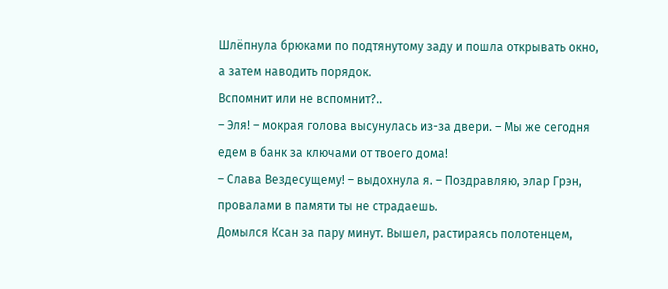Шлёпнула брюками по подтянутому заду и пошла открывать окно, а затем наводить порядок.
Вспомнит или не вспомнит?..
– Эля! – мокрая голова высунулась из-за двери. – Мы же сегодня едем в банк за ключами от твоего дома!
– Слава Вездесущему! – выдохнула я. – Поздравляю, элар Грэн, провалами в памяти ты не страдаешь.
Домылся Ксан за пару минут. Вышел, растираясь полотенцем,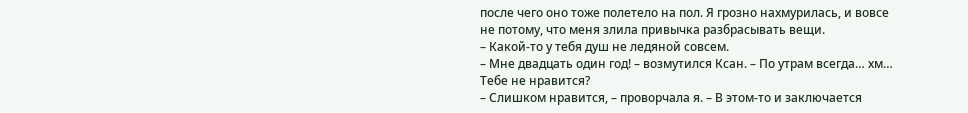после чего оно тоже полетело на пол. Я грозно нахмурилась, и вовсе не потому, что меня злила привычка разбрасывать вещи.
– Какой-то у тебя душ не ледяной совсем.
– Мне двадцать один год! – возмутился Ксан. – По утрам всегда… хм… Тебе не нравится?
– Слишком нравится, – проворчала я. – В этом-то и заключается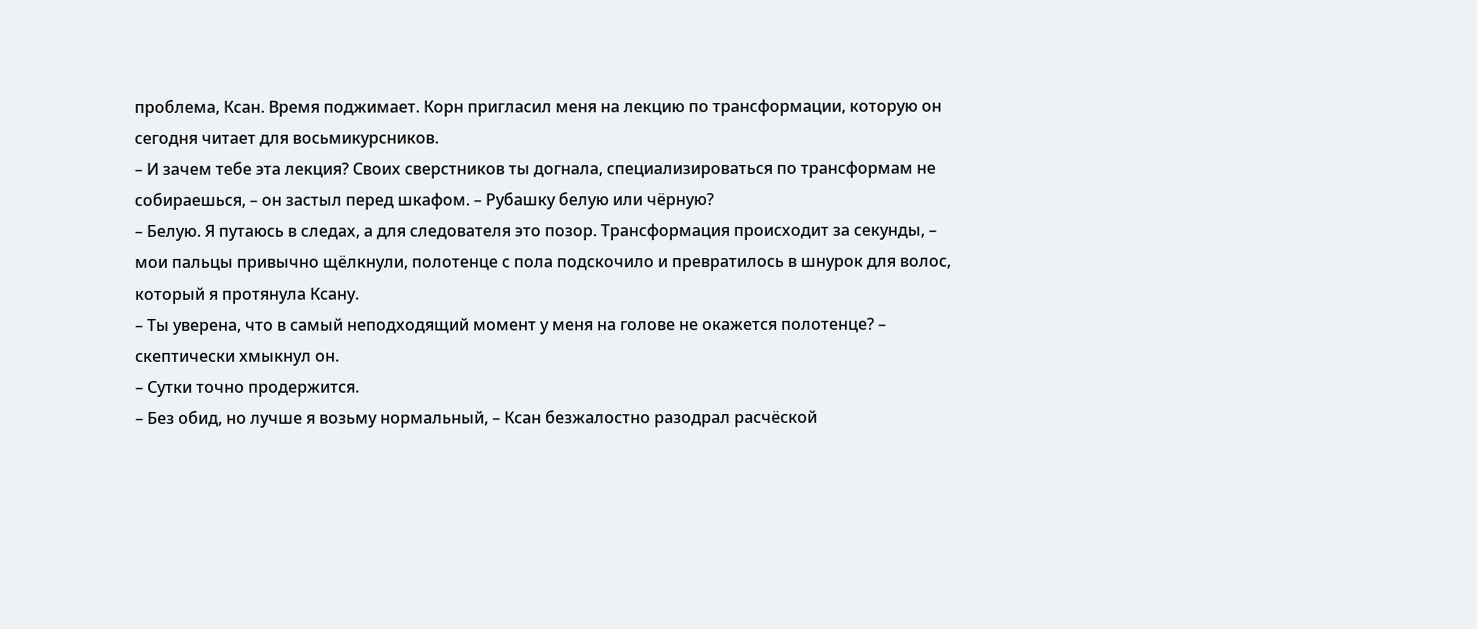проблема, Ксан. Время поджимает. Корн пригласил меня на лекцию по трансформации, которую он сегодня читает для восьмикурсников.
– И зачем тебе эта лекция? Своих сверстников ты догнала, специализироваться по трансформам не собираешься, – он застыл перед шкафом. – Рубашку белую или чёрную?
– Белую. Я путаюсь в следах, а для следователя это позор. Трансформация происходит за секунды, – мои пальцы привычно щёлкнули, полотенце с пола подскочило и превратилось в шнурок для волос, который я протянула Ксану.
– Ты уверена, что в самый неподходящий момент у меня на голове не окажется полотенце? – скептически хмыкнул он.
– Сутки точно продержится.
– Без обид, но лучше я возьму нормальный, – Ксан безжалостно разодрал расчёской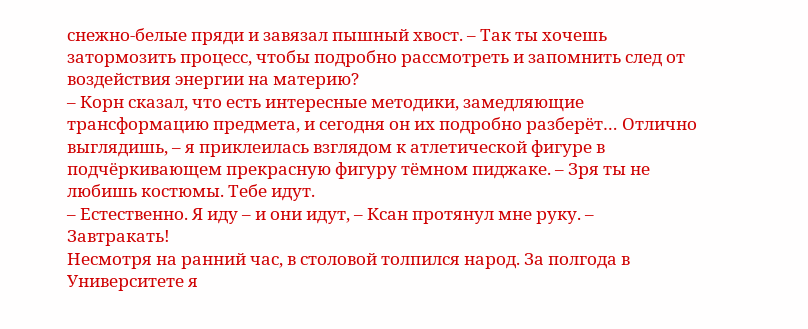снежно-белые пряди и завязал пышный хвост. – Так ты хочешь затормозить процесс, чтобы подробно рассмотреть и запомнить след от воздействия энергии на материю?
– Корн сказал, что есть интересные методики, замедляющие трансформацию предмета, и сегодня он их подробно разберёт… Отлично выглядишь, – я приклеилась взглядом к атлетической фигуре в подчёркивающем прекрасную фигуру тёмном пиджаке. – Зря ты не любишь костюмы. Тебе идут.
– Естественно. Я иду – и они идут, – Ксан протянул мне руку. – Завтракать!
Несмотря на ранний час, в столовой толпился народ. За полгода в Университете я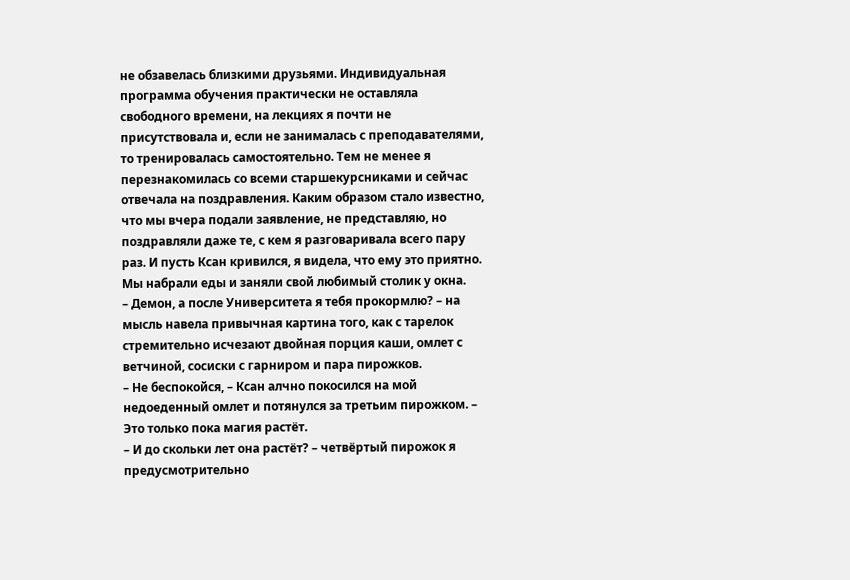не обзавелась близкими друзьями. Индивидуальная программа обучения практически не оставляла свободного времени, на лекциях я почти не присутствовала и, если не занималась с преподавателями, то тренировалась самостоятельно. Тем не менее я перезнакомилась со всеми старшекурсниками и сейчас отвечала на поздравления. Каким образом стало известно, что мы вчера подали заявление, не представляю, но поздравляли даже те, с кем я разговаривала всего пару раз. И пусть Ксан кривился, я видела, что ему это приятно. Мы набрали еды и заняли свой любимый столик у окна.
– Демон, а после Университета я тебя прокормлю? – на мысль навела привычная картина того, как с тарелок стремительно исчезают двойная порция каши, омлет с ветчиной, сосиски с гарниром и пара пирожков.
– Не беспокойся, – Ксан алчно покосился на мой недоеденный омлет и потянулся за третьим пирожком. – Это только пока магия растёт.
– И до скольки лет она растёт? – четвёртый пирожок я предусмотрительно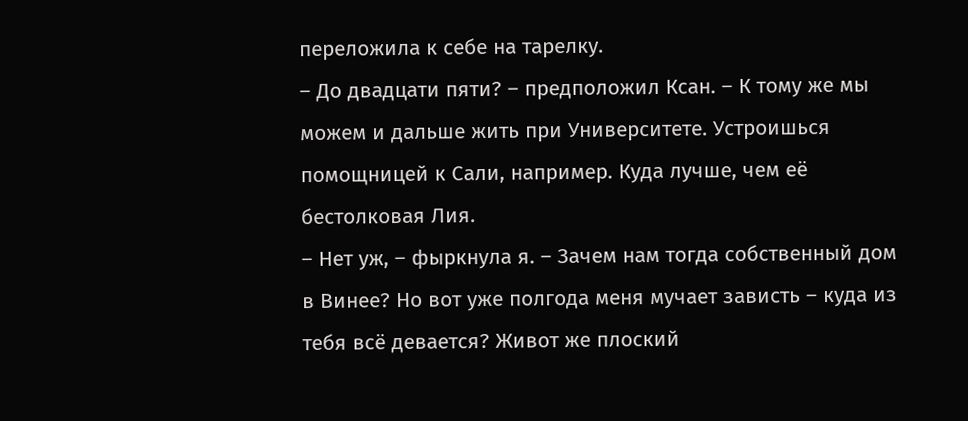переложила к себе на тарелку.
– До двадцати пяти? – предположил Ксан. – К тому же мы можем и дальше жить при Университете. Устроишься помощницей к Сали, например. Куда лучше, чем её бестолковая Лия.
– Нет уж, – фыркнула я. – Зачем нам тогда собственный дом в Винее? Но вот уже полгода меня мучает зависть – куда из тебя всё девается? Живот же плоский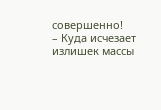совершенно!
– Куда исчезает излишек массы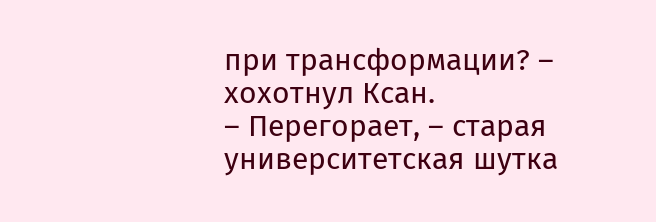при трансформации? – хохотнул Ксан.
– Перегорает, – старая университетская шутка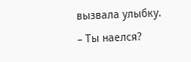вызвала улыбку. – Ты наелся?